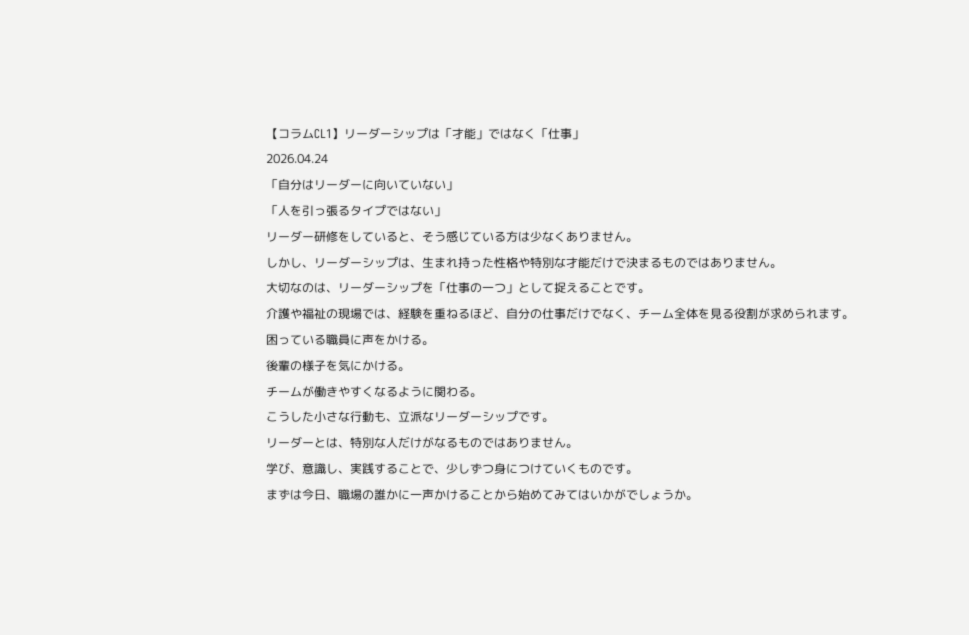【コラムCL1】リーダーシップは「才能」ではなく「仕事」
2026.04.24
「自分はリーダーに向いていない」
「人を引っ張るタイプではない」
リーダー研修をしていると、そう感じている方は少なくありません。
しかし、リーダーシップは、生まれ持った性格や特別な才能だけで決まるものではありません。
大切なのは、リーダーシップを「仕事の一つ」として捉えることです。
介護や福祉の現場では、経験を重ねるほど、自分の仕事だけでなく、チーム全体を見る役割が求められます。
困っている職員に声をかける。
後輩の様子を気にかける。
チームが働きやすくなるように関わる。
こうした小さな行動も、立派なリーダーシップです。
リーダーとは、特別な人だけがなるものではありません。
学び、意識し、実践することで、少しずつ身につけていくものです。
まずは今日、職場の誰かに一声かけることから始めてみてはいかがでしょうか。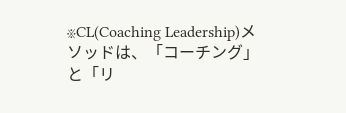※CL(Coaching Leadership)メソッドは、「コーチング」と「リ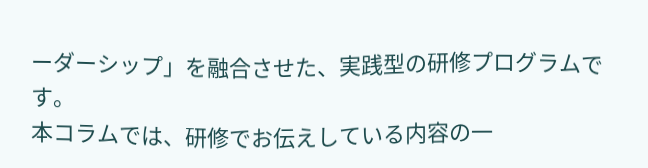ーダーシップ」を融合させた、実践型の研修プログラムです。
本コラムでは、研修でお伝えしている内容の一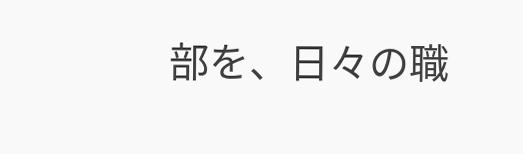部を、日々の職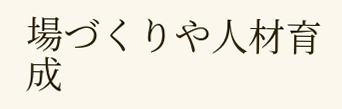場づくりや人材育成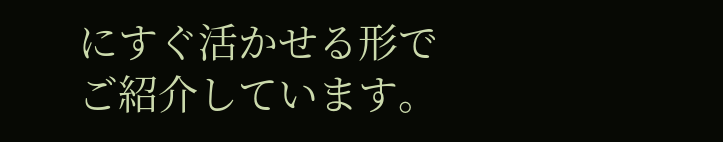にすぐ活かせる形でご紹介しています。